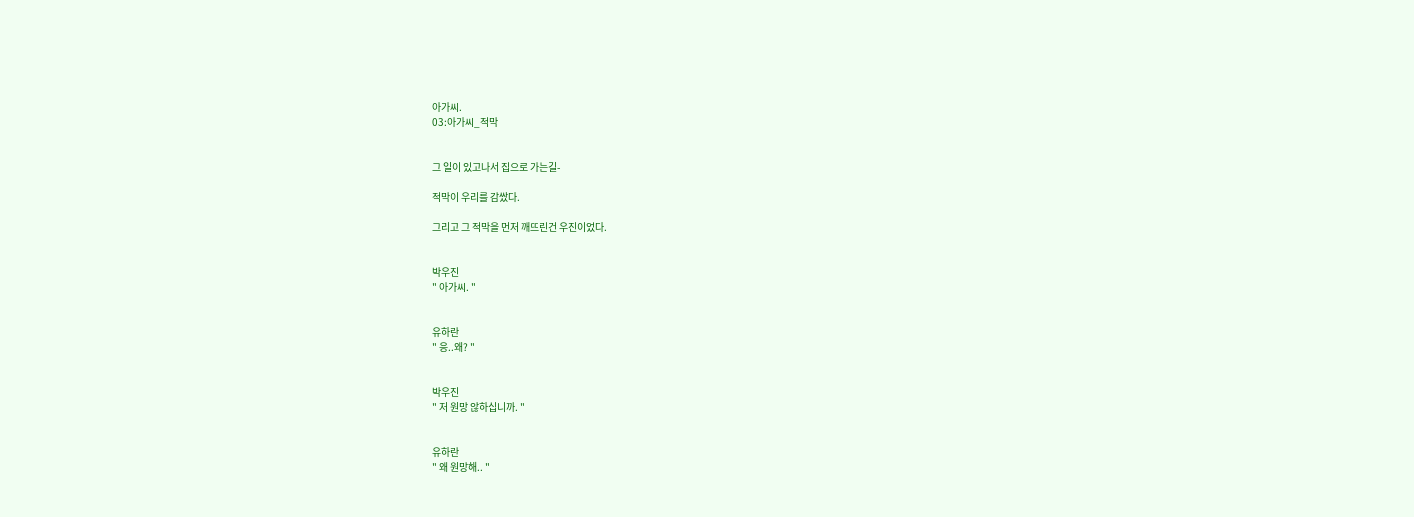아가씨.
03:아가씨_적막


그 일이 있고나서 집으로 가는길-

적막이 우리를 감쌌다.

그리고 그 적막을 먼저 깨뜨린건 우진이었다.


박우진
" 아가씨. "


유하란
" 응..왜? "


박우진
" 저 원망 않하십니까. "


유하란
" 왜 원망해.. "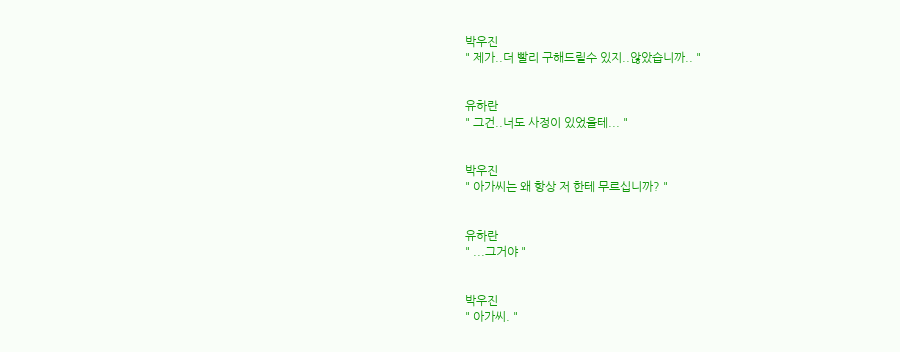박우진
" 제가..더 빨리 구해드릴수 있지..않았습니까.. "


유하란
" 그건..너도 사정이 있었을테... "


박우진
" 아가씨는 왜 항상 저 한테 무르십니까? "


유하란
" ...그거야 "


박우진
" 아가씨. "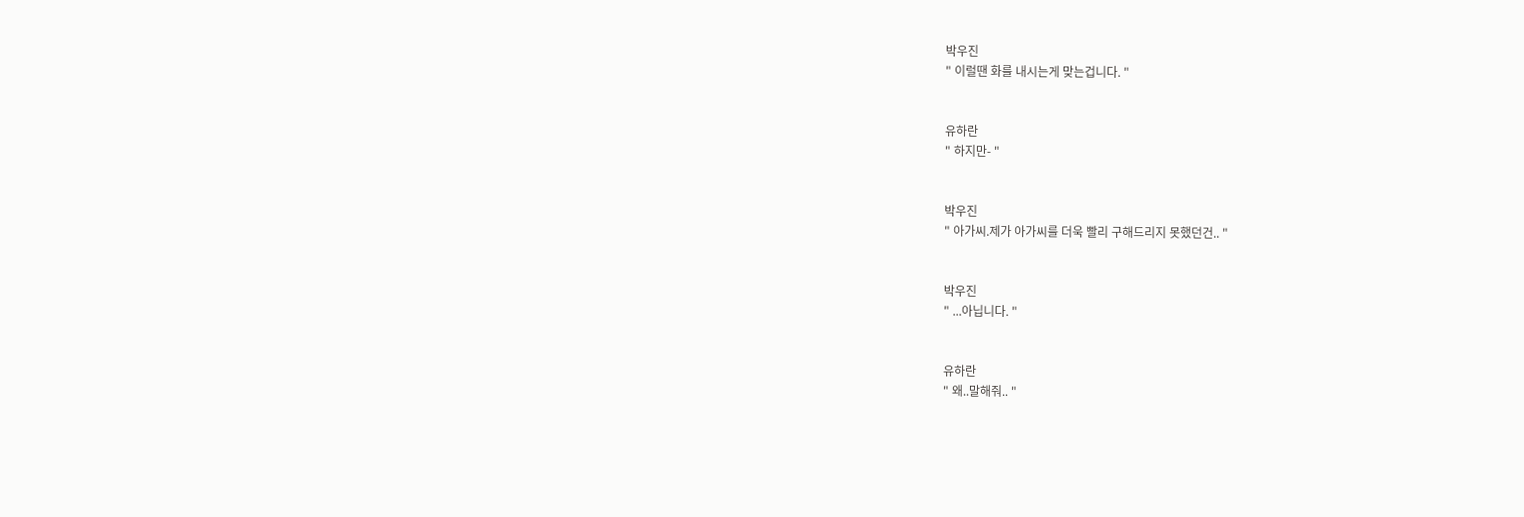박우진
" 이럴땐 화를 내시는게 맞는겁니다. "


유하란
" 하지만- "


박우진
" 아가씨.제가 아가씨를 더욱 빨리 구해드리지 못했던건.. "


박우진
" ...아닙니다. "


유하란
" 왜..말해줘.. "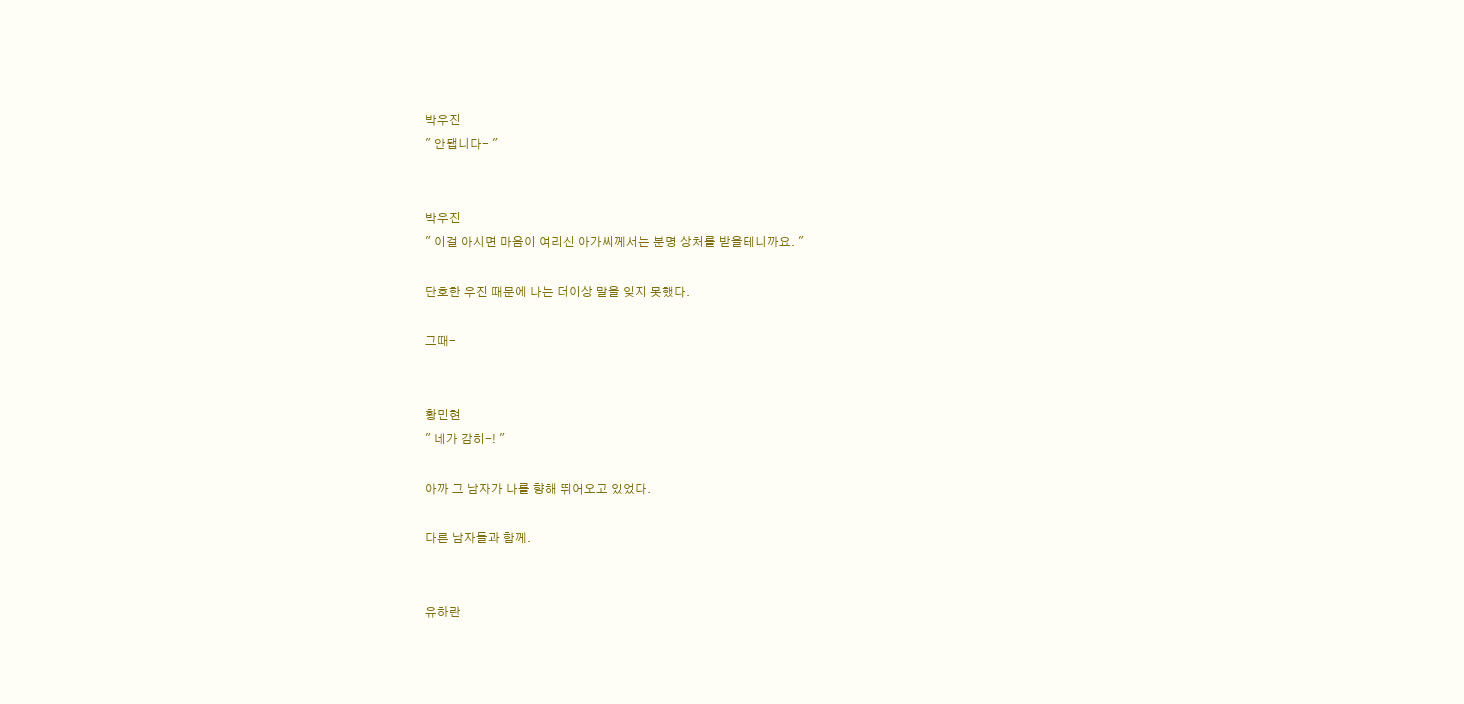박우진
" 안됍니다- "


박우진
" 이걸 아시면 마음이 여리신 아가씨께서는 분명 상처를 받을테니까요. "

단호한 우진 때문에 나는 더이상 말을 잊지 못했다.

그때-


황민현
" 네가 감히-! "

아까 그 남자가 나를 향해 뛰어오고 있었다.

다른 남자들과 함께.


유하란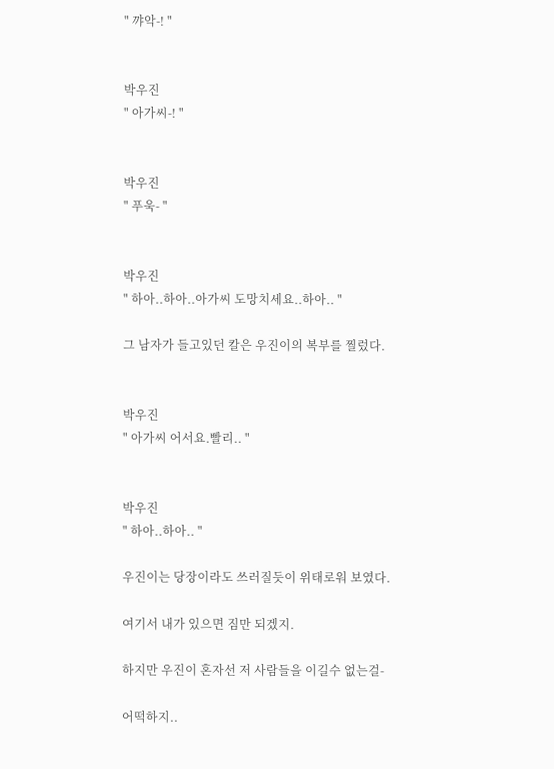" 꺄악-! "


박우진
" 아가씨-! "


박우진
" 푸욱- "


박우진
" 하아..하아..아가씨 도망치세요..하아.. "

그 남자가 들고있던 칼은 우진이의 복부를 찔렀다.


박우진
" 아가씨 어서요.빨리.. "


박우진
" 하아..하아.. "

우진이는 당장이라도 쓰러질듯이 위태로워 보였다.

여기서 내가 있으면 짐만 되겠지.

하지만 우진이 혼자선 저 사람들을 이길수 없는걸-

어떡하지..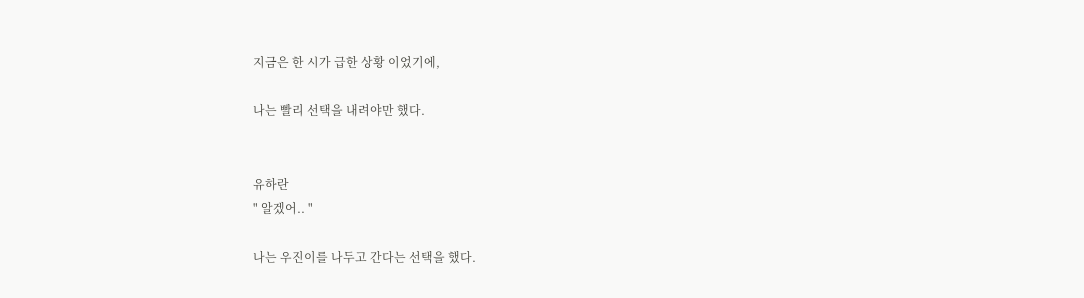지금은 한 시가 급한 상황 이었기에,

나는 빨리 선택을 내려야만 했다.


유하란
" 알겠어.. "

나는 우진이를 나두고 간다는 선택을 했다.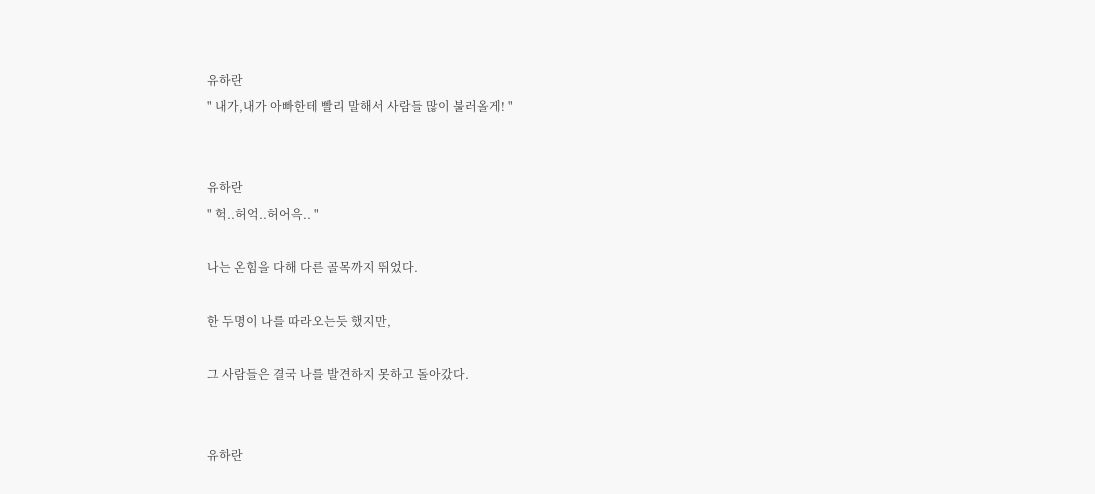유하란
" 내가,내가 아빠한테 빨리 말해서 사람들 많이 불러올게! "


유하란
" 헉..허억..허어윽.. "

나는 온힘을 다해 다른 골목까지 뛰었다.

한 두명이 나를 따라오는듯 했지만,

그 사람들은 결국 나를 발견하지 못하고 돌아갔다.


유하란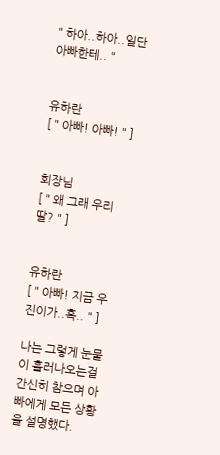" 하아..하아..일단 아빠한테.. "


유하란
[ " 아빠! 아빠! " ]


회장님
[ " 왜 그래 우리 딸? " ]


유하란
[ " 아빠! 지금 우진이가..흑.. " ]

나는 그렇게 눈물이 흘러나오는걸 간신히 참으며 아빠에게 모든 상황을 설명했다.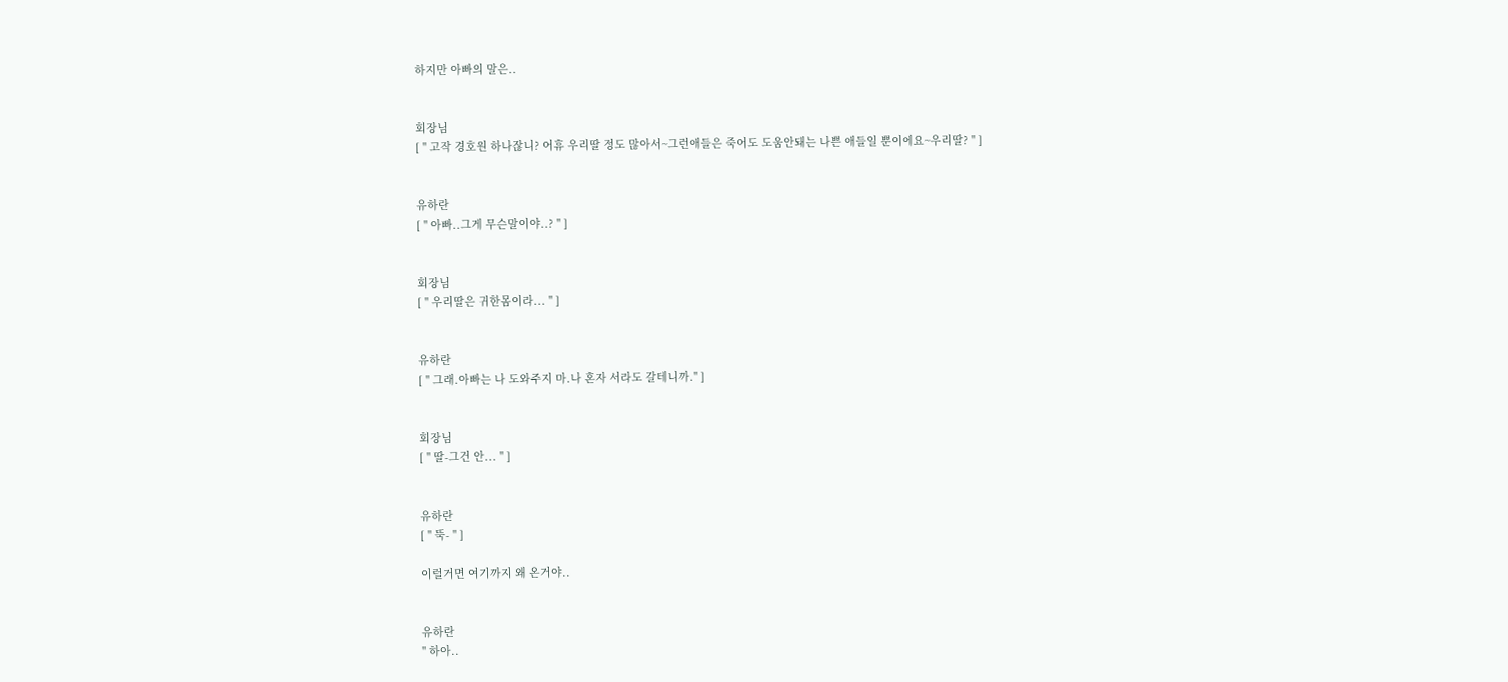하지만 아빠의 말은..


회장님
[ " 고작 경호원 하나잖니? 어휴 우리딸 정도 많아서~그런애들은 죽어도 도움안돼는 나쁜 애들일 뿐이에요~우리딸? " ]


유하란
[ " 아빠..그게 무슨말이야..? " ]


회장님
[ " 우리딸은 귀한몸이라... " ]


유하란
[ " 그래.아빠는 나 도와주지 마.나 혼자 서라도 갈테니까." ]


회장님
[ " 딸-그건 안... " ]


유하란
[ " 뚝- " ]

이럴거면 여기까지 왜 온거야..


유하란
" 하아..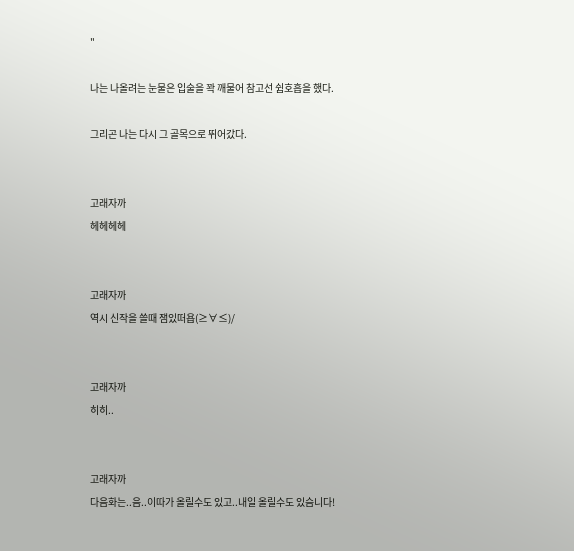"

나는 나올려는 눈물은 입술을 꽉 깨물어 참고선 쉼호흡을 했다.

그리곤 나는 다시 그 골목으로 뛰어갔다.


고래자까
헤헤헤헤


고래자까
역시 신작을 쓸때 잼있떠욥(≥∀≤)/


고래자까
히히..


고래자까
다음화는..음..이따가 올릴수도 있고..내일 올릴수도 있슴니다!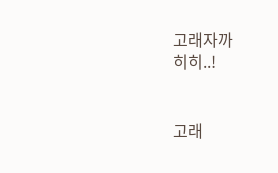고래자까
히히..!


고래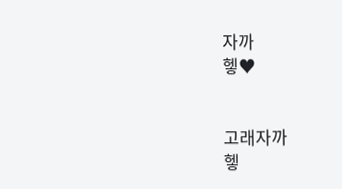자까
헿♥


고래자까
헿